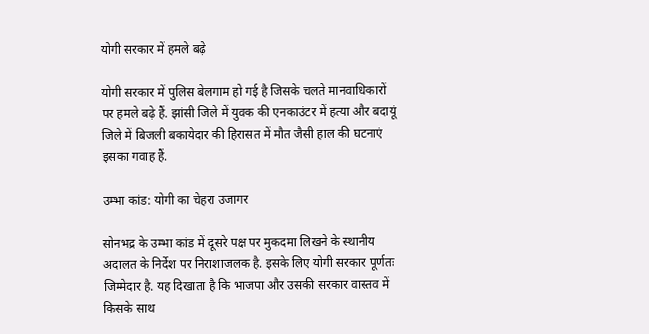योगी सरकार में हमले बढ़े

योगी सरकार में पुलिस बेलगाम हो गई है जिसके चलते मानवाधिकारों पर हमले बढ़े हैं. झांसी जिले में युवक की एनकाउंटर में हत्या और बदायूं जिले में बिजली बकायेदार की हिरासत में मौत जैसी हाल की घटनाएं इसका गवाह हैं.

उम्भा कांड: योगी का चेहरा उजागर

सोनभद्र के उम्भा कांड में दूसरे पक्ष पर मुकदमा लिखने के स्थानीय अदालत के निर्देश पर निराशाजलक है. इसके लिए योगी सरकार पूर्णतः जिम्मेदार है. यह दिखाता है कि भाजपा और उसकी सरकार वास्तव में किसके साथ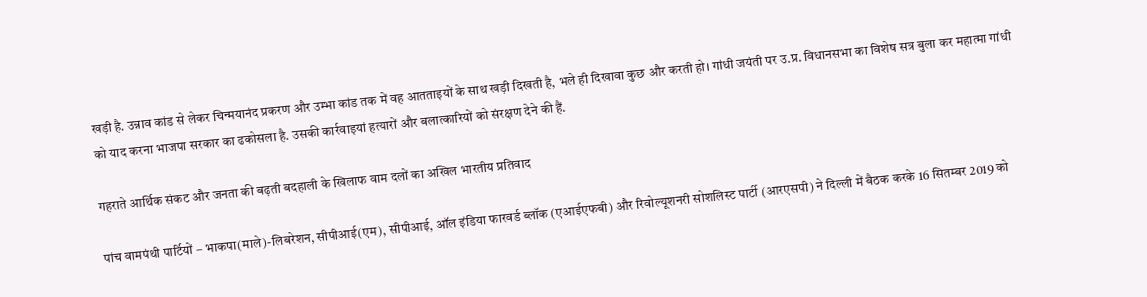खड़ी है. उन्नाव कांड से लेकर चिन्मयानंद प्रकरण और उम्भा कांड तक में वह आतताइयों के साथ खड़ी दिखती है, भले ही दिखावा कुछ और करती हो। गांधी जयंती पर उ.प्र. विधानसभा का विशेष सत्र बुला कर महात्मा गांधी को याद करना भाजपा सरकार का ढकोसला है. उसकी कार्रवाइयां हत्यारों और बलात्कारियों को संरक्षण देने की हैं.

गहराते आर्थिक संकट और जनता की बढ़ती बदहाली के खिलाफ वाम दलों का अखिल भारतीय प्रतिवाद

पांच वामपंथी पार्टियों – भाकपा(माले)-लिबरेशन, सीपीआई(एम), सीपीआई, ऑल इंडिया फारवर्ड ब्लॉक (एआईएफबी) और रिवोल्यूशनरी सोशलिस्ट पार्टी (आरएसपी) ने दिल्ली में बैठक करके 16 सितम्बर 2019 को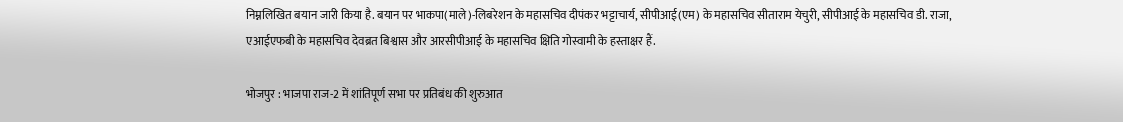निम्नलिखित बयान जारी किया है. बयान पर भाकपा(माले)-लिबरेशन के महासचिव दीपंकर भट्टाचार्य, सीपीआई(एम) के महासचिव सीताराम येचुरी, सीपीआई के महासचिव डी. राजा, एआईएफबी के महासचिव देवब्रत बिश्वास और आरसीपीआई के महासचिव क्षिति गोस्वामी के हस्ताक्षर हैं.

भोजपुर : भाजपा राज-2 में शांतिपूर्ण सभा पर प्रतिबंध की शुरुआत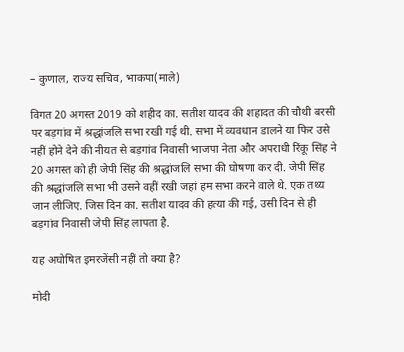– कुणाल, राज्य सचिव, भाकपा(माले)

विगत 20 अगस्त 2019 को शहीद का. सतीश यादव की शहादत की चौथी बरसी पर बड़गांव में श्रद्धांजलि सभा रखी गई थी. सभा में व्यवधान डालने या फिर उसे नहीं होने देने की नीयत से बड़गांव निवासी भाजपा नेता और अपराधी रिंकू सिंह ने 20 अगस्त को ही जेपी सिंह की श्रद्धांजलि सभा की घोषणा कर दी. जेपी सिंह की श्रद्धांजलि सभा भी उसने वहीं रखी जहां हम सभा करने वाले थे. एक तथ्य जान लीजिए. जिस दिन का. सतीश यादव की हत्या की गई, उसी दिन से ही बड़गांव निवासी जेपी सिंह लापता है.

यह अघोषित इमरजेंसी नहीं तो क्या है?

मोदी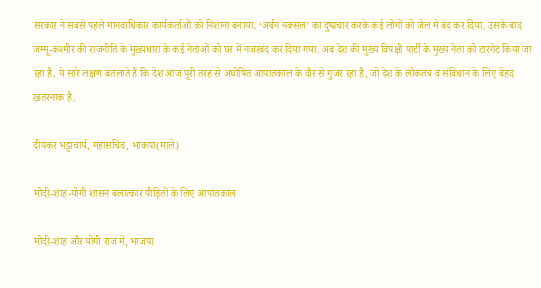सरकार ने सबसे पहले मानवाधिकार कार्यकर्ताओं को निशाना बनाया. ‘अर्बन नक्सल’ का दुष्प्रचार करके कई लोगों को जेल में बंद कर दिया. उसके बाद जम्मू-कश्मीर की राजनीति के मुख्यधारा के कई नेताओं को घर में नजरबंद कर दिया गया. अब देश की मुख्य विपक्षी पार्टी के मुख्य नेता को टारगेट किया जा रहा है. ये सारे लक्षण बतलाते हैं कि देश आज पूरी तरह से अघोषित आपातकाल के दौर से गुजर रहा है, जो देश के लोकतंत्र व संविधान के लिए बेहद खतरनाक है.

दीपंकर भट्टाचार्य, महासचिव, भाकपा(माले)

मोदी-शाह-योगी शासन बलात्कार पीड़ितों के लिए आपातकाल

मोदी-शाह और योगी राज में, भाजपा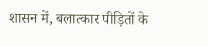शासन में, बलात्कार पीड़ितों के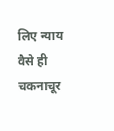लिए न्याय वैसे ही चकनाचूर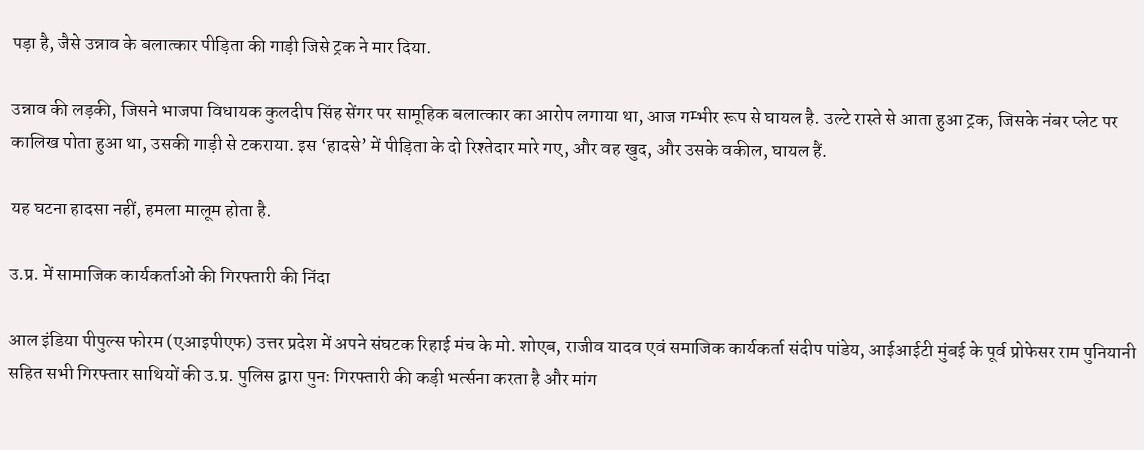पड़ा है, जैसे उन्नाव के बलात्कार पीड़िता की गाड़ी जिसे ट्रक ने मार दिया.

उन्नाव की लड़की, जिसने भाजपा विधायक कुलदीप सिंह सेंगर पर सामूहिक बलात्कार का आरोप लगाया था, आज गम्भीर रूप से घायल है. उल्टे रास्ते से आता हुआ ट्रक, जिसके नंबर प्लेट पर कालिख पोता हुआ था, उसकी गाड़ी से टकराया. इस ‘हादसे’ में पीड़िता के दो रिश्तेदार मारे गए, और वह खुद, और उसके वकील, घायल हैं.

यह घटना हादसा नहीं, हमला मालूम होता है.

उ.प्र. में सामाजिक कार्यकर्ताओं की गिरफ्तारी की निंदा

आल इंडिया पीपुल्स फोरम (एआइपीएफ) उत्तर प्रदेश में अपने संघटक रिहाई मंच के मो. शोएब, राजीव यादव एवं समाजिक कार्यकर्ता संदीप पांडेय, आईआईटी मुंबई के पूर्व प्रोफेसर राम पुनियानी सहित सभी गिरफ्तार साथियों की उ.प्र. पुलिस द्वारा पुनः गिरफ्तारी की कड़ी भर्त्सना करता है और मांग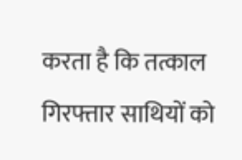करता है कि तत्काल गिरफ्तार साथियों को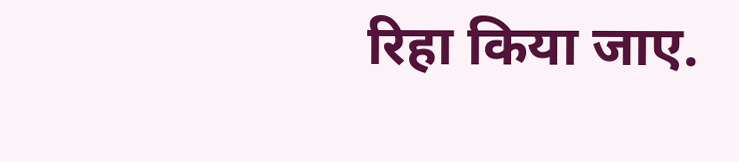रिहा किया जाए.